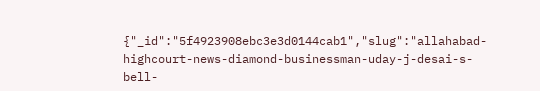{"_id":"5f4923908ebc3e3d0144cab1","slug":"allahabad-highcourt-news-diamond-businessman-uday-j-desai-s-bell-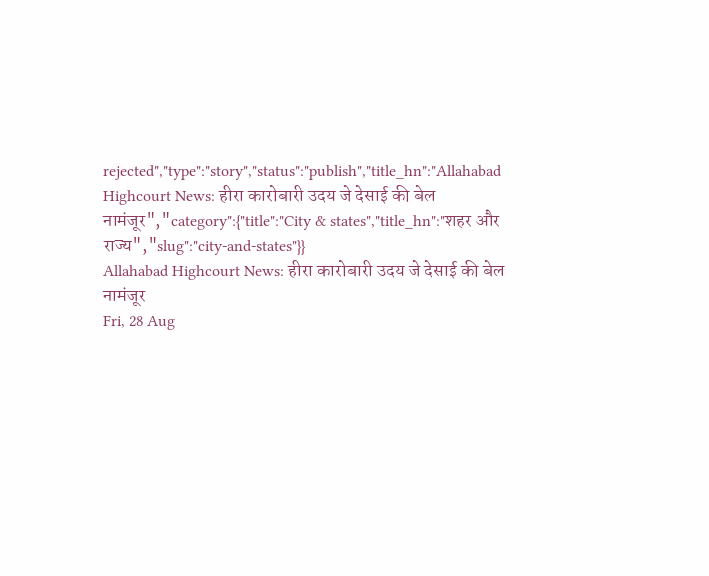rejected","type":"story","status":"publish","title_hn":"Allahabad Highcourt News: हीरा कारोबारी उदय जे देसाई की बेल नामंजूर","category":{"title":"City & states","title_hn":"शहर और राज्य","slug":"city-and-states"}}
Allahabad Highcourt News: हीरा कारोबारी उदय जे देसाई की बेल नामंजूर
Fri, 28 Aug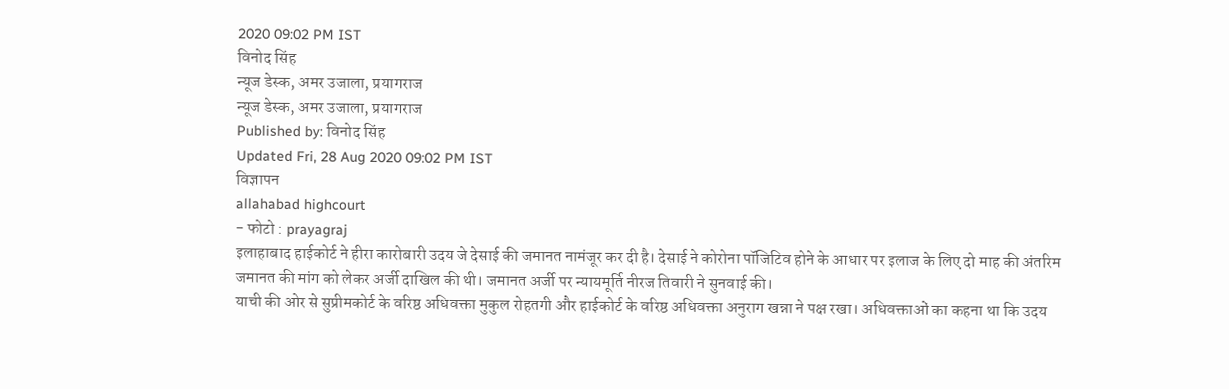2020 09:02 PM IST
विनोद सिंह
न्यूज डेस्क, अमर उजाला, प्रयागराज
न्यूज डेस्क, अमर उजाला, प्रयागराज
Published by: विनोद सिंह
Updated Fri, 28 Aug 2020 09:02 PM IST
विज्ञापन
allahabad highcourt
- फोटो : prayagraj
इलाहाबाद हाईकोर्ट ने हीरा कारोबारी उदय जे देसाई की जमानत नामंजूर कर दी है। देसाई ने कोरोना पॉजिटिव होने के आधार पर इलाज के लिए दो माह की अंतरिम जमानत की मांग को लेकर अर्जी दाखिल की थी। जमानत अर्जी पर न्यायमूर्ति नीरज तिवारी ने सुनवाई की।
याची की ओर से सुप्रीमकोर्ट के वरिष्ठ अधिवक्ता मुकुल रोहतगी और हाईकोर्ट के वरिष्ठ अधिवक्ता अनुराग खन्ना ने पक्ष रखा। अधिवक्ताओं का कहना था कि उदय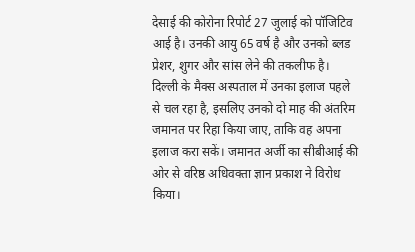देसाई की कोरोना रिपोर्ट 27 जुलाई को पॉजिटिव आई है। उनकी आयु 65 वर्ष है और उनको ब्लड प्रेशर, शुगर और सांस लेने की तकलीफ है।
दिल्ली के मैक्स अस्पताल में उनका इलाज पहले से चल रहा है, इसलिए उनको दो माह की अंतरिम जमानत पर रिहा किया जाए, ताकि वह अपना इलाज करा सकें। जमानत अर्जी का सीबीआई की ओर से वरिष्ठ अधिवक्ता ज्ञान प्रकाश ने विरोध किया।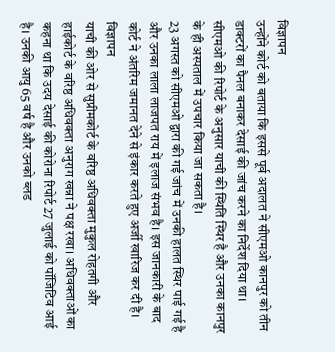विज्ञापन
उन्होंने कोर्ट को बताया कि इससे पूर्व अदालत ने सीएमओ कानपुर को तीन डाक्टरों का पैनल बनाकर देसाई की जांच करने का निर्देश दिया था। सीएमओ की रिपोर्ट के अनुसार याची की स्थिति स्थिर है और उनका कानपुर के ही अस्पताल में उपचार किया जा सकता है।
23 अगस्त को सीएमओ द्वारा की गई जांच में उनकी हालत स्थिर पाई गई है और उनका लाला लाजपत राय में इलाज संभव है। इस जानकारी के बाद कोर्ट ने अंतरिम जमानत देने से इंकार करते हुए अर्जी खारिज कर दी है।
विज्ञापन
याची की ओर से सुप्रीमकोर्ट के वरिष्ठ अधिवक्ता मुकुल रोहतगी और हाईकोर्ट के वरिष्ठ अधिवक्ता अनुराग खन्ना ने पक्ष रखा। अधिवक्ताओं का कहना था कि उदय देसाई की कोरोना रिपोर्ट 27 जुलाई को पॉजिटिव आई है। उनकी आयु 65 वर्ष है और उनको ब्लड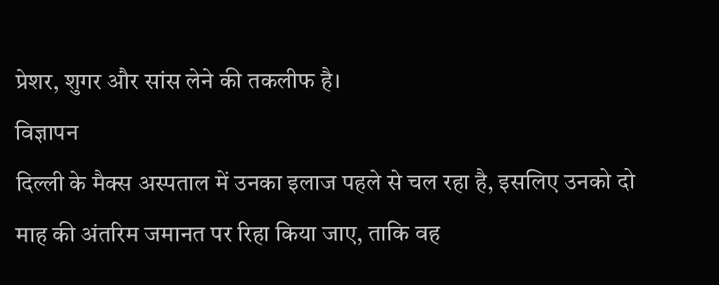प्रेशर, शुगर और सांस लेने की तकलीफ है।
विज्ञापन
दिल्ली के मैक्स अस्पताल में उनका इलाज पहले से चल रहा है, इसलिए उनको दो माह की अंतरिम जमानत पर रिहा किया जाए, ताकि वह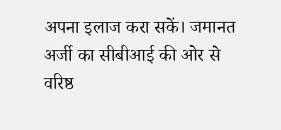अपना इलाज करा सकें। जमानत अर्जी का सीबीआई की ओर से वरिष्ठ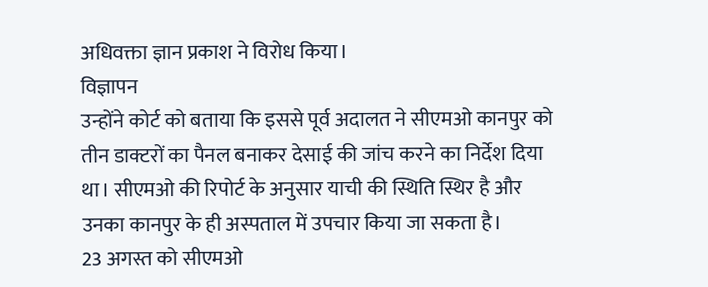अधिवक्ता ज्ञान प्रकाश ने विरोध किया।
विज्ञापन
उन्होंने कोर्ट को बताया कि इससे पूर्व अदालत ने सीएमओ कानपुर को तीन डाक्टरों का पैनल बनाकर देसाई की जांच करने का निर्देश दिया था। सीएमओ की रिपोर्ट के अनुसार याची की स्थिति स्थिर है और उनका कानपुर के ही अस्पताल में उपचार किया जा सकता है।
23 अगस्त को सीएमओ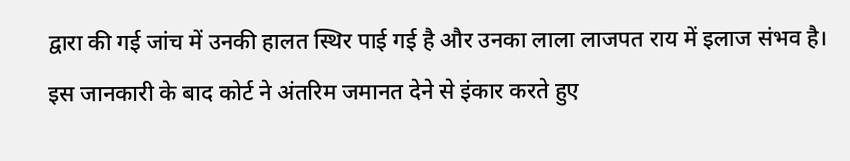द्वारा की गई जांच में उनकी हालत स्थिर पाई गई है और उनका लाला लाजपत राय में इलाज संभव है। इस जानकारी के बाद कोर्ट ने अंतरिम जमानत देने से इंकार करते हुए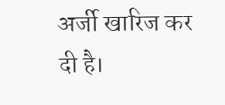अर्जी खारिज कर दी है।